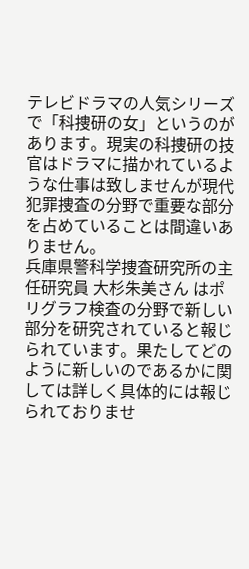テレビドラマの人気シリーズで「科捜研の女」というのがあります。現実の科捜研の技官はドラマに描かれているような仕事は致しませんが現代犯罪捜査の分野で重要な部分を占めていることは間違いありません。
兵庫県警科学捜査研究所の主任研究員 大杉朱美さん はポリグラフ検査の分野で新しい部分を研究されていると報じられています。果たしてどのように新しいのであるかに関しては詳しく具体的には報じられておりませ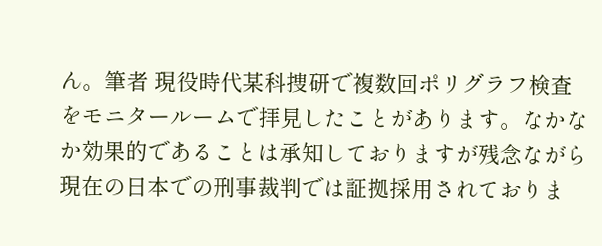ん。筆者 現役時代某科捜研で複数回ポリグラフ検査をモニタールームで拝見したことがあります。なかなか効果的であることは承知しておりますが残念ながら現在の日本での刑事裁判では証拠採用されておりま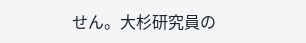せん。大杉研究員の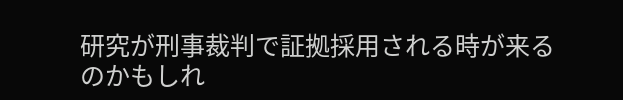研究が刑事裁判で証拠採用される時が来るのかもしれ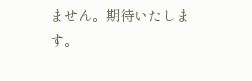ません。期待いたします。